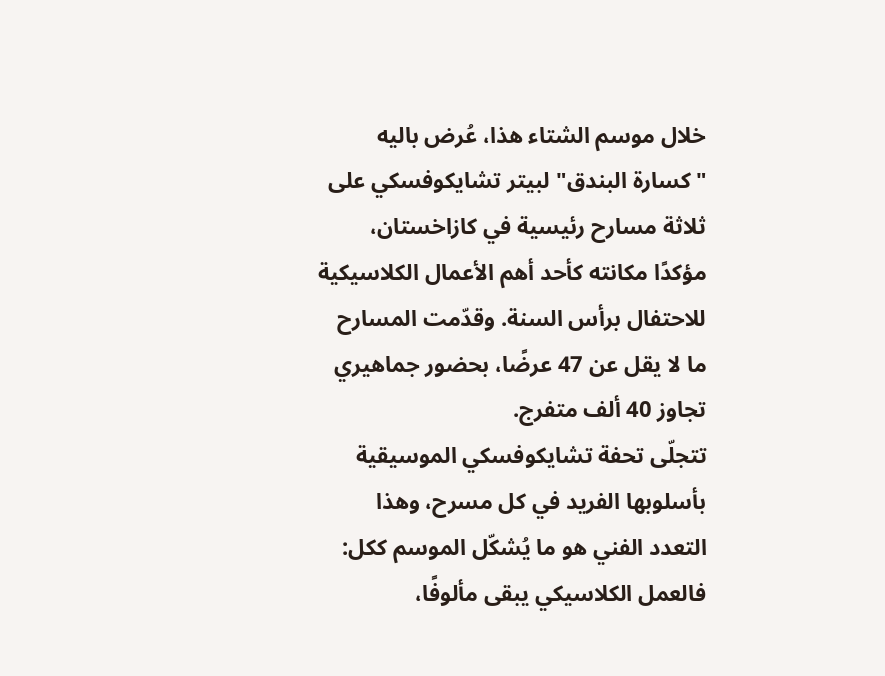خلال موسم الشتاء هذا، عُرض باليه "كسارة البندق" لبيتر تشايكوفسكي على ثلاثة مسارح رئيسية في كازاخستان، مؤكدًا مكانته كأحد أهم الأعمال الكلاسيكية للاحتفال برأس السنة. وقدّمت المسارح ما لا يقل عن 47 عرضًا، بحضور جماهيري تجاوز 40 ألف متفرج.
تتجلّى تحفة تشايكوفسكي الموسيقية بأسلوبها الفريد في كل مسرح، وهذا التعدد الفني هو ما يُشكّل الموسم ككل: فالعمل الكلاسيكي يبقى مألوفًا،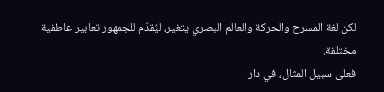لكن لغة المسرح والحركة والعالم البصري يتغير، ليُقدّم للجمهور تعابير عاطفية مختلفة.
فعلى سبيل المثال، في دار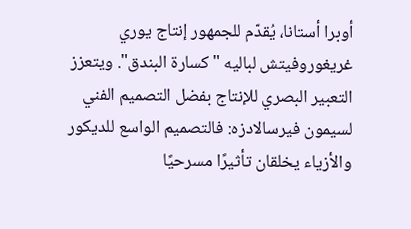أوبرا أستانا، يُقدّم للجمهور إنتاج يوري غريغوروفيتش لباليه "كسارة البندق". ويتعزز التعبير البصري للإنتاج بفضل التصميم الفني لسيمون فيرسالادزه: فالتصميم الواسع للديكور والأزياء يخلقان تأثيرًا مسرحيًا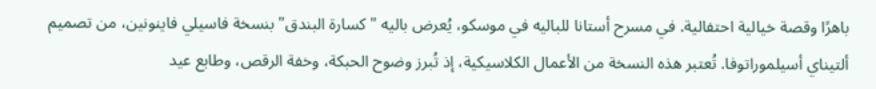باهرًا وقصة خيالية احتفالية. في مسرح أستانا للباليه في موسكو، يُعرض باليه "كسارة البندق" بنسخة فاسيلي فاينونين، من تصميم ألتيناي أسيلموراتوفا. تُعتبر هذه النسخة من الأعمال الكلاسيكية، إذ تُبرز وضوح الحبكة، وخفة الرقص، وطابع عيد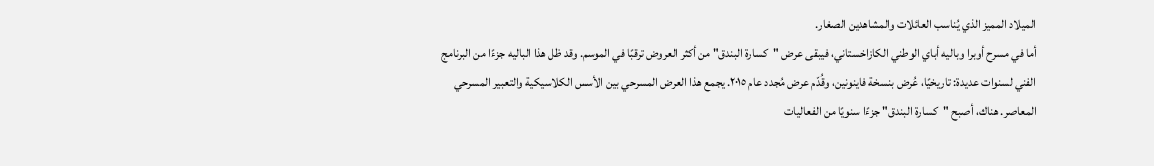الميلاد المميز الذي يُناسب العائلات والمشاهدين الصغار.
أما في مسرح أوبرا وباليه أباي الوطني الكازاخستاني، فيبقى عرض "كسارة البندق" من أكثر العروض ترقبًا في الموسم. وقد ظل هذا الباليه جزءًا من البرنامج الفني لسنوات عديدة: تاريخيًا، عُرض بنسخة فاينونين، وقُدّم عرض مُجدد عام ٢٠١٥. يجمع هذا العرض المسرحي بين الأسس الكلاسيكية والتعبير المسرحي المعاصر. هناك، أصبح "كسارة البندق" جزءًا سنويًا من الفعاليات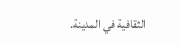الثقافية في المدينة.